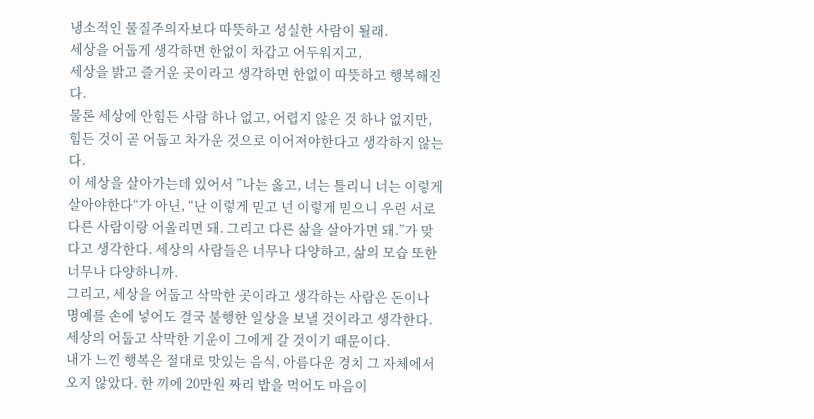냉소적인 물질주의자보다 따뜻하고 성실한 사람이 될래.
세상을 어둡게 생각하면 한없이 차갑고 어두워지고,
세상을 밝고 즐거운 곳이라고 생각하면 한없이 따뜻하고 행복해진다.
물론 세상에 안힘든 사람 하나 없고, 어렵지 않은 것 하나 없지만, 힘든 것이 곧 어둡고 차가운 것으로 이어져야한다고 생각하지 않는다.
이 세상을 살아가는데 있어서 ”나는 옳고, 너는 틀리니 너는 이렇게 살아야한다“가 아닌, “난 이렇게 믿고 넌 이렇게 믿으니 우린 서로 다른 사람이랑 어울리면 돼. 그리고 다른 삶을 살아가면 돼.”가 맞다고 생각한다. 세상의 사람들은 너무나 다양하고, 삶의 모습 또한 너무나 다양하니까.
그리고, 세상을 어둡고 삭막한 곳이라고 생각하는 사람은 돈이나 명예를 손에 넣어도 결국 불행한 일상을 보낼 것이라고 생각한다. 세상의 어둡고 삭막한 기운이 그에게 갈 것이기 때문이다.
내가 느낀 행복은 절대로 맛있는 음식, 아름다운 경치 그 자체에서 오지 않았다. 한 끼에 20만원 짜리 밥을 먹어도 마음이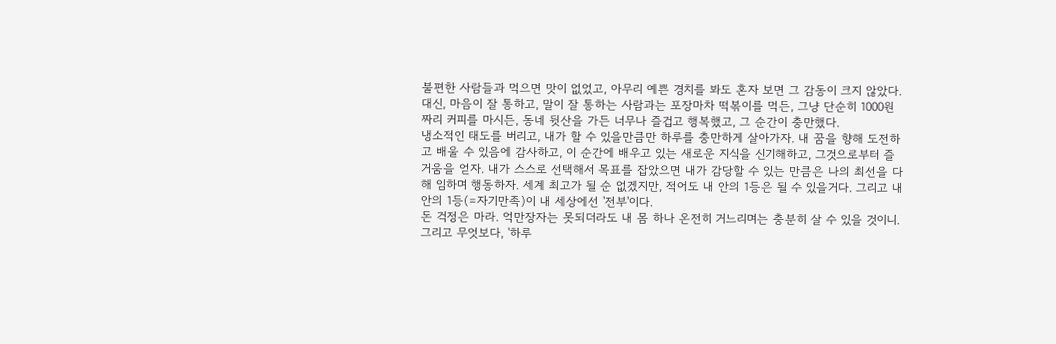불편한 사람들과 먹으면 맛이 없었고, 아무리 예쁜 경치를 봐도 혼자 보면 그 감동이 크지 않았다.
대신, 마음이 잘 통하고, 말이 잘 통하는 사람과는 포장마차 떡볶이를 먹든, 그냥 단순히 1000원 짜리 커피를 마시든, 동네 뒷산을 가든 너무나 즐겁고 행복했고, 그 순간이 충만했다.
냉소적인 태도를 버리고, 내가 할 수 있을만큼만 하루를 충만하게 살아가자. 내 꿈을 향해 도전하고 배울 수 있음에 감사하고, 이 순간에 배우고 있는 새로운 지식을 신기해하고, 그것으로부터 즐거움을 얻자. 내가 스스로 선택해서 목표를 잡았으면 내가 감당할 수 있는 만큼은 나의 최선을 다해 임하며 행동하자. 세계 최고가 될 순 없겠지만, 적어도 내 안의 1등은 될 수 있을거다. 그리고 내 안의 1등(=자기만족)이 내 세상에선 '전부'이다.
돈 걱정은 마라. 억만장자는 못되더라도 내 몸 하나 온전히 거느리며는 충분히 살 수 있을 것이니. 그리고 무엇보다, '하루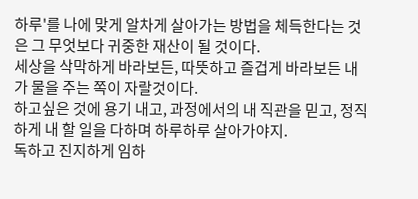하루'를 나에 맞게 알차게 살아가는 방법을 체득한다는 것은 그 무엇보다 귀중한 재산이 될 것이다.
세상을 삭막하게 바라보든, 따뜻하고 즐겁게 바라보든 내가 물을 주는 쪽이 자랄것이다.
하고싶은 것에 용기 내고, 과정에서의 내 직관을 믿고, 정직하게 내 할 일을 다하며 하루하루 살아가야지.
독하고 진지하게 임하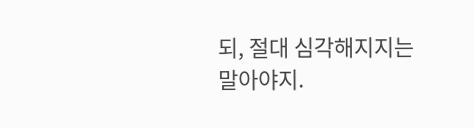되, 절대 심각해지지는 말아야지.